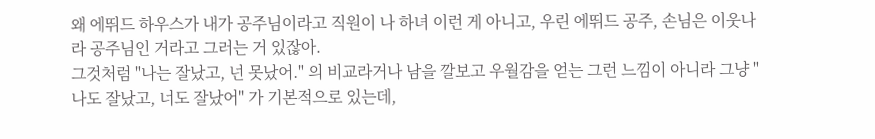왜 에뛰드 하우스가 내가 공주님이라고 직원이 나 하녀 이런 게 아니고, 우린 에뛰드 공주, 손님은 이웃나라 공주님인 거라고 그러는 거 있잖아.
그것처럼 "나는 잘났고, 넌 못났어." 의 비교라거나 남을 깔보고 우월감을 얻는 그런 느낌이 아니라 그냥 "나도 잘났고, 너도 잘났어" 가 기본적으로 있는데,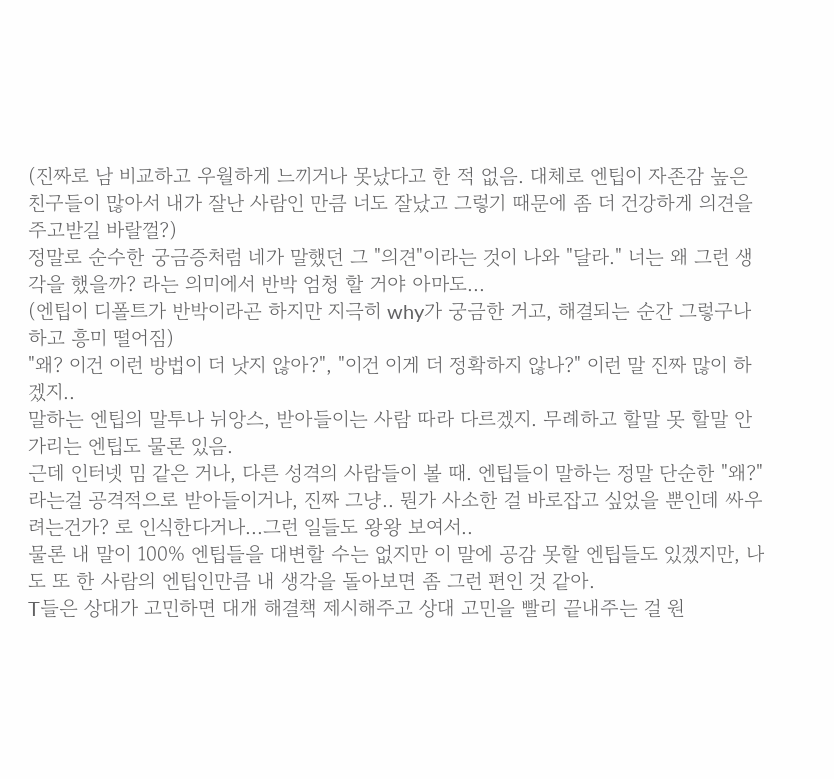(진짜로 남 비교하고 우월하게 느끼거나 못났다고 한 적 없음. 대체로 엔팁이 자존감 높은 친구들이 많아서 내가 잘난 사람인 만큼 너도 잘났고 그렇기 때문에 좀 더 건강하게 의견을 주고받길 바랄껄?)
정말로 순수한 궁금증처럼 네가 말했던 그 "의견"이라는 것이 나와 "달라." 너는 왜 그런 생각을 했을까? 라는 의미에서 반박 엄청 할 거야 아마도...
(엔팁이 디폴트가 반박이라곤 하지만 지극히 why가 궁금한 거고, 해결되는 순간 그렇구나 하고 흥미 떨어짐)
"왜? 이건 이런 방법이 더 낫지 않아?", "이건 이게 더 정확하지 않나?" 이런 말 진짜 많이 하겠지..
말하는 엔팁의 말투나 뉘앙스, 받아들이는 사람 따라 다르겠지. 무례하고 할말 못 할말 안 가리는 엔팁도 물론 있음.
근데 인터넷 밈 같은 거나, 다른 성격의 사람들이 볼 때. 엔팁들이 말하는 정말 단순한 "왜?" 라는걸 공격적으로 받아들이거나, 진짜 그냥.. 뭔가 사소한 걸 바로잡고 싶었을 뿐인데 싸우려는건가? 로 인식한다거나...그런 일들도 왕왕 보여서..
물론 내 말이 100% 엔팁들을 대변할 수는 없지만 이 말에 공감 못할 엔팁들도 있겠지만, 나도 또 한 사람의 엔팁인만큼 내 생각을 돌아보면 좀 그런 편인 것 같아.
T들은 상대가 고민하면 대개 해결책 제시해주고 상대 고민을 빨리 끝내주는 걸 원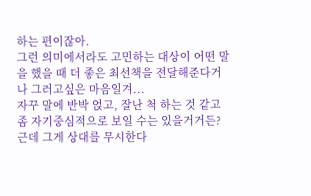하는 편이잖아.
그런 의미에서라도 고민하는 대상이 어떤 말을 했을 때 더 좋은 최선책을 전달해준다거나 그러고싶은 마음일겨...
자꾸 말에 반박 얹고, 잘난 척 하는 것 같고 좀 자기중심적으로 보일 수는 있을거거든?
근데 그게 상대를 무시한다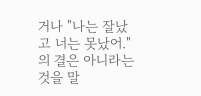거나 "나는 잘났고 너는 못났어."의 결은 아니라는 것을 말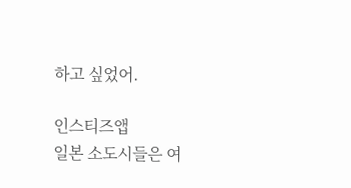하고 싶었어.

인스티즈앱
일본 소도시들은 여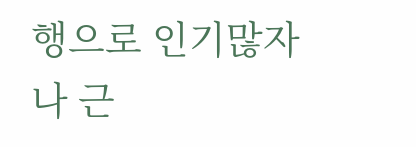행으로 인기많자나 근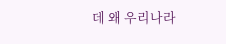데 왜 우리나라